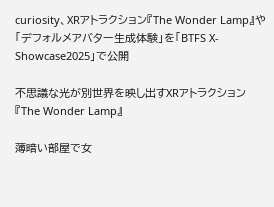curiosity、XRアトラクション『The Wonder Lamp』や「デフォルメアバター生成体験」を「BTFS X-Showcase2025」で公開

不思議な光が別世界を映し出すXRアトラクション『The Wonder Lamp』

薄暗い部屋で女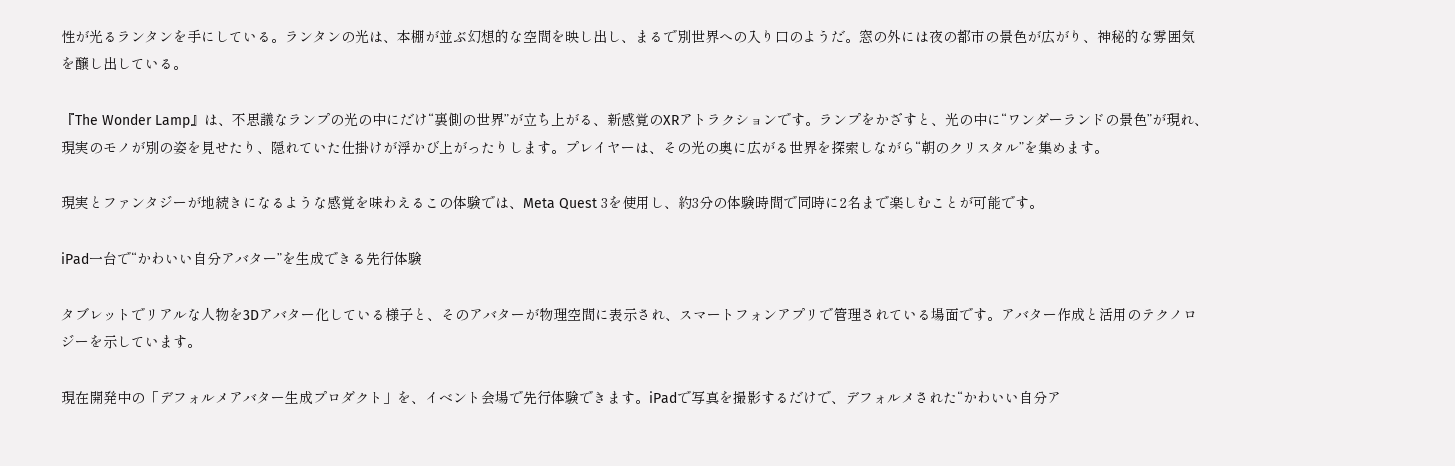性が光るランタンを手にしている。ランタンの光は、本棚が並ぶ幻想的な空間を映し出し、まるで別世界への入り口のようだ。窓の外には夜の都市の景色が広がり、神秘的な雰囲気を醸し出している。

『The Wonder Lamp』は、不思議なランプの光の中にだけ“裏側の世界”が立ち上がる、新感覚のXRアトラクションです。ランプをかざすと、光の中に“ワンダーランドの景色”が現れ、現実のモノが別の姿を見せたり、隠れていた仕掛けが浮かび上がったりします。プレイヤーは、その光の奥に広がる世界を探索しながら“朝のクリスタル”を集めます。

現実とファンタジーが地続きになるような感覚を味わえるこの体験では、Meta Quest 3を使用し、約3分の体験時間で同時に2名まで楽しむことが可能です。

iPad一台で“かわいい自分アバター”を生成できる先行体験

タブレットでリアルな人物を3Dアバター化している様子と、そのアバターが物理空間に表示され、スマートフォンアプリで管理されている場面です。アバター作成と活用のテクノロジーを示しています。

現在開発中の「デフォルメアバター生成プロダクト」を、イベント会場で先行体験できます。iPadで写真を撮影するだけで、デフォルメされた“かわいい自分ア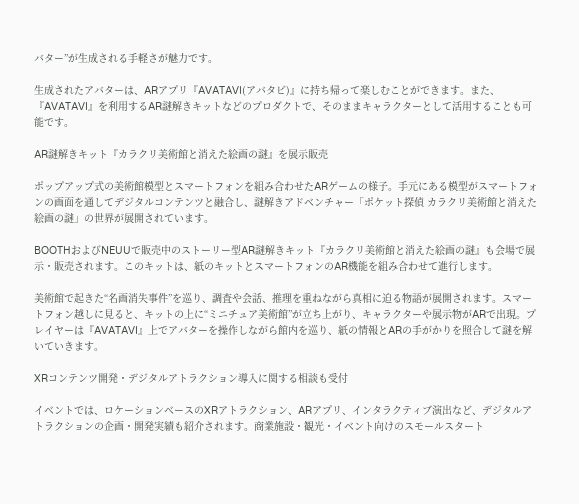バター”が生成される手軽さが魅力です。

生成されたアバターは、ARアプリ『AVATAVI(アバタビ)』に持ち帰って楽しむことができます。また、『AVATAVI』を利用するAR謎解きキットなどのプロダクトで、そのままキャラクターとして活用することも可能です。

AR謎解きキット『カラクリ美術館と消えた絵画の謎』を展示販売

ポップアップ式の美術館模型とスマートフォンを組み合わせたARゲームの様子。手元にある模型がスマートフォンの画面を通してデジタルコンテンツと融合し、謎解きアドベンチャー「ポケット探偵 カラクリ美術館と消えた絵画の謎」の世界が展開されています。

BOOTHおよびNEUUで販売中のストーリー型AR謎解きキット『カラクリ美術館と消えた絵画の謎』も会場で展示・販売されます。このキットは、紙のキットとスマートフォンのAR機能を組み合わせて進行します。

美術館で起きた“名画消失事件”を巡り、調査や会話、推理を重ねながら真相に迫る物語が展開されます。スマートフォン越しに見ると、キットの上に“ミニチュア美術館”が立ち上がり、キャラクターや展示物がARで出現。プレイヤーは『AVATAVI』上でアバターを操作しながら館内を巡り、紙の情報とARの手がかりを照合して謎を解いていきます。

XRコンテンツ開発・デジタルアトラクション導入に関する相談も受付

イベントでは、ロケーションベースのXRアトラクション、ARアプリ、インタラクティブ演出など、デジタルアトラクションの企画・開発実績も紹介されます。商業施設・観光・イベント向けのスモールスタート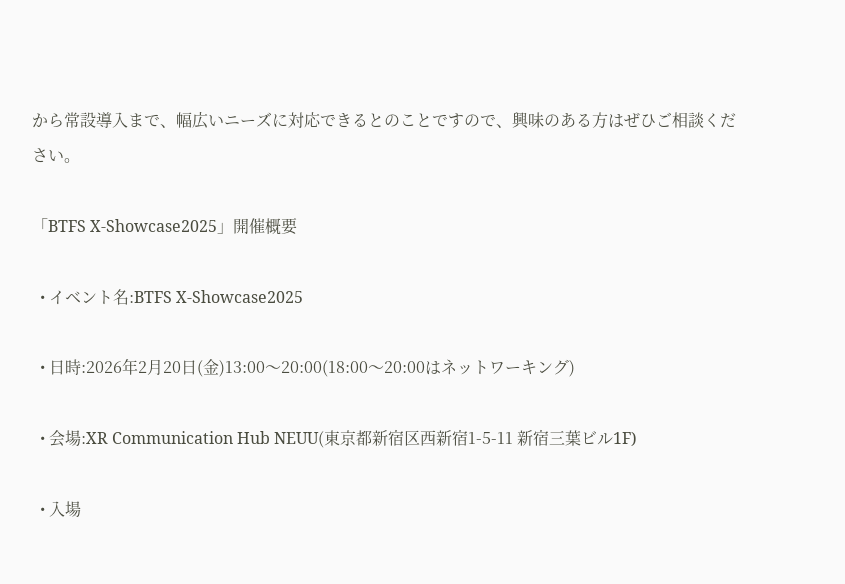から常設導入まで、幅広いニーズに対応できるとのことですので、興味のある方はぜひご相談ください。

「BTFS X-Showcase2025」開催概要

  • イベント名:BTFS X-Showcase2025

  • 日時:2026年2月20日(金)13:00〜20:00(18:00〜20:00はネットワーキング)

  • 会場:XR Communication Hub NEUU(東京都新宿区西新宿1-5-11 新宿三葉ビル1F)

  • 入場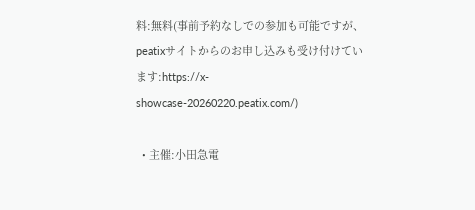料:無料(事前予約なしでの参加も可能ですが、peatixサイトからのお申し込みも受け付けています:https://x-showcase-20260220.peatix.com/)

  • 主催:小田急電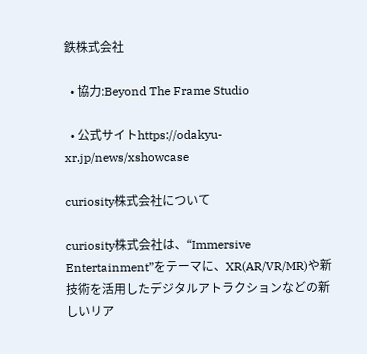鉄株式会社

  • 協力:Beyond The Frame Studio

  • 公式サイトhttps://odakyu-xr.jp/news/xshowcase

curiosity株式会社について

curiosity株式会社は、“Immersive Entertainment”をテーマに、XR(AR/VR/MR)や新技術を活用したデジタルアトラクションなどの新しいリア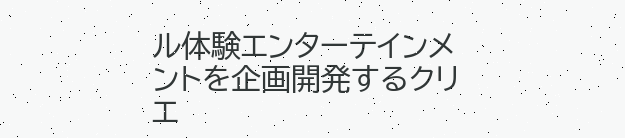ル体験エンターテインメントを企画開発するクリエ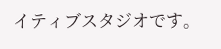イティブスタジオです。